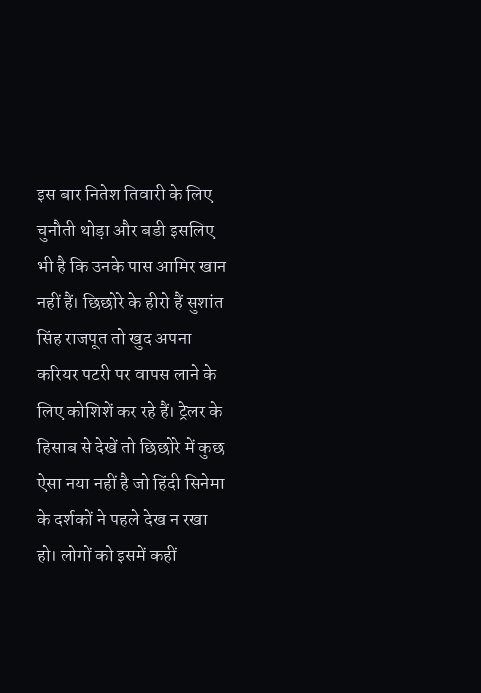इस बार नितेश तिवारी के लिए चुनौती थोड़ा और बडी इसलिए भी है कि उनके पास आमिर खान नहीं हैं। छिछोरे के हीरो हैं सुशांत सिंह राजपूत तो खुद अपना करियर पटरी पर वापस लाने के लिए कोशिशें कर रहे हैं। ट्रेलर के हिसाब से देखें तो छिछोरे में कुछ ऐसा नया नहीं है जो हिंदी सिनेमा के दर्शकों ने पहले देख न रखा हो। लोगों को इसमें कहीं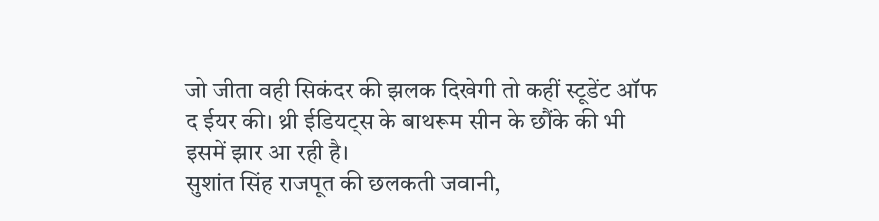जो जीता वही सिकंदर की झलक दिखेगी तो कहीं स्टूडेंट ऑफ द ईयर की। थ्री ईडियट्स के बाथरूम सीन के छौंके की भी इसमें झार आ रही है।
सुशांत सिंह राजपूत की छलकती जवानी,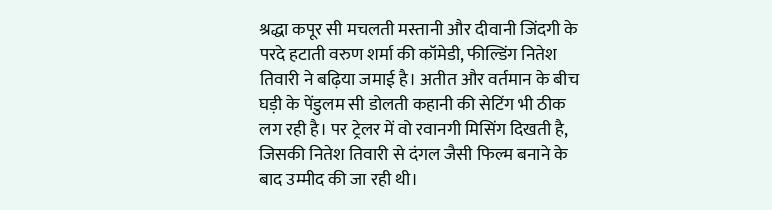श्रद्धा कपूर सी मचलती मस्तानी और दीवानी जिंदगी के परदे हटाती वरुण शर्मा की कॉमेडी, फील्डिंग नितेश तिवारी ने बढ़िया जमाई है। अतीत और वर्तमान के बीच घड़ी के पेंडुलम सी डोलती कहानी की सेटिंग भी ठीक लग रही है। पर ट्रेलर में वो रवानगी मिसिंग दिखती है, जिसकी नितेश तिवारी से दंगल जैसी फिल्म बनाने के बाद उम्मीद की जा रही थी।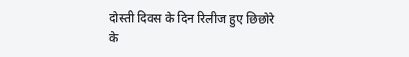दोस्ती दिवस के दिन रिलीज हुए छिछोरे के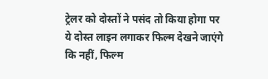ट्रेलर को दोस्तों ने पसंद तो किया होगा पर ये दोस्त लाइन लगाकर फिल्म देखने जाएंगे कि नहीं, फिल्म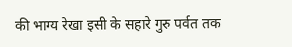की भाग्य रेखा इसी के सहारे गुरु पर्वत तक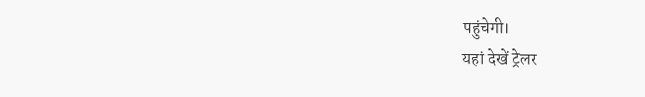पहुंचेगी।
यहां देखें ट्रेलर